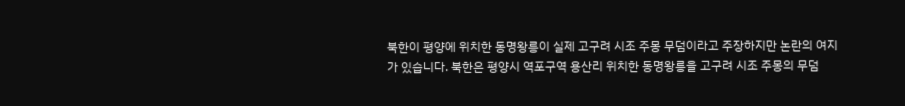북한이 평양에 위치한 동명왕릉이 실제 고구려 시조 주몽 무덤이라고 주장하지만 논란의 여지가 있습니다. 북한은 평양시 역포구역 용산리 위치한 동명왕릉을 고구려 시조 주몽의 무덤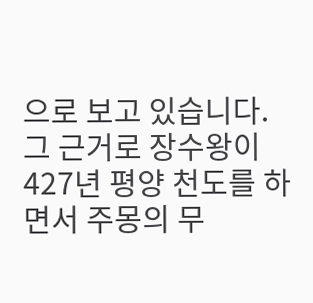으로 보고 있습니다. 그 근거로 장수왕이 427년 평양 천도를 하면서 주몽의 무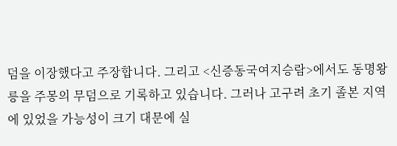덤을 이장했다고 주장합니다. 그리고 <신증동국여지승람>에서도 동명왕릉을 주몽의 무덤으로 기록하고 있습니다. 그러나 고구려 초기 졸본 지역에 있었을 가능성이 크기 대문에 실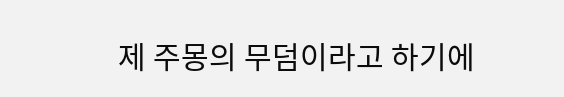제 주몽의 무덤이라고 하기에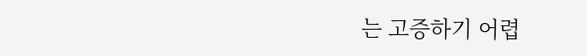는 고증하기 어렵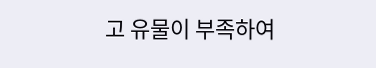고 유물이 부족하여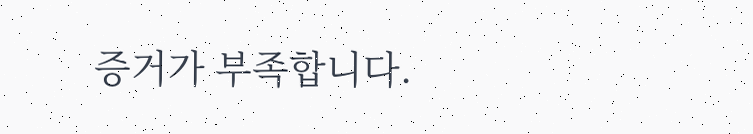증거가 부족합니다.